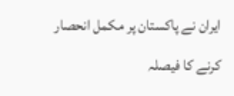ایران نے پاکستان پر مکمل انحصار کرنے کا فیصلہ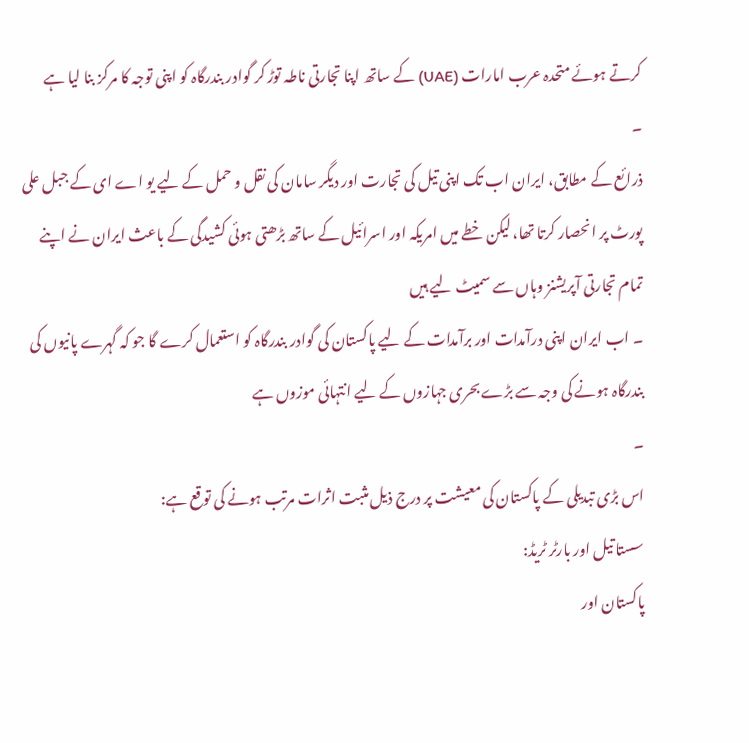کرتے ہوئے متحدہ عرب امارات (UAE) کے ساتھ اپنا تجارتی ناطہ توڑ کر گوادر بندرگاہ کو اپنی توجہ کا مرکز بنا لیا ہے
۔
ذرائع کے مطابق، ایران اب تک اپنی تیل کی تجارت اور دیگر سامان کی نقل و حمل کے لیے یو اے ای کے جبل علی پورٹ پر انحصار کرتا تھا، لیکن خطے میں امریکہ اور اسرائیل کے ساتھ بڑھتی ہوئی کشیدگی کے باعث ایران نے اپنے تمام تجارتی آپریشنز وہاں سے سمیٹ لیے ہیں
۔ اب ایران اپنی درآمدات اور برآمدات کے لیے پاکستان کی گوادر بندرگاہ کو استعمال کرے گا جو کہ گہرے پانیوں کی بندرگاہ ہونے کی وجہ سے بڑے بحری جہازوں کے لیے انتہائی موزوں ہے
۔
اس بڑی تبدیلی کے پاکستان کی معیشت پر درج ذیل مثبت اثرات مرتب ہونے کی توقع ہے:
سستا تیل اور بارٹر ٹریڈ:
پاکستان اور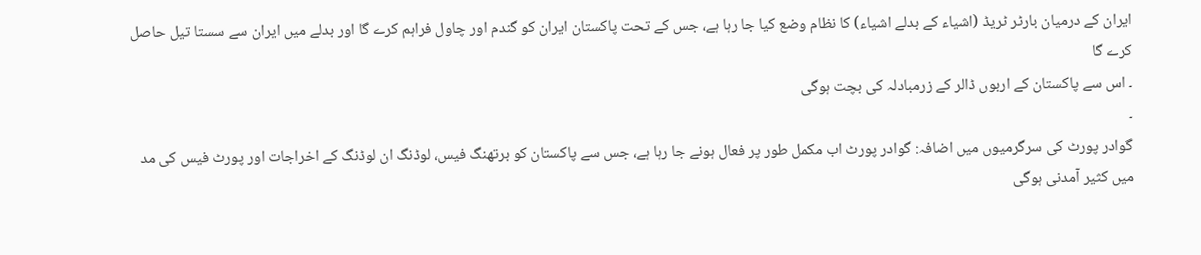ایران کے درمیان بارٹر ٹریڈ (اشیاء کے بدلے اشیاء) کا نظام وضع کیا جا رہا ہے، جس کے تحت پاکستان ایران کو گندم اور چاول فراہم کرے گا اور بدلے میں ایران سے سستا تیل حاصل کرے گا
۔ اس سے پاکستان کے اربوں ڈالر کے زرمبادلہ کی بچت ہوگی
۔
گوادر پورٹ کی سرگرمیوں میں اضافہ: گوادر پورٹ اب مکمل طور پر فعال ہونے جا رہا ہے، جس سے پاکستان کو برتھنگ فیس، لوڈنگ ان لوڈنگ کے اخراجات اور پورٹ فیس کی مد میں کثیر آمدنی ہوگی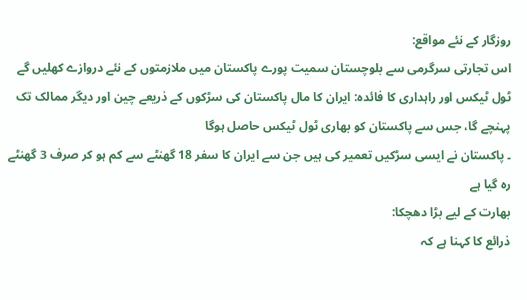روزگار کے نئے مواقع:
اس تجارتی سرگرمی سے بلوچستان سمیت پورے پاکستان میں ملازمتوں کے نئے دروازے کھلیں گے
ٹول ٹیکس اور راہداری کا فائدہ: ایران کا مال پاکستان کی سڑکوں کے ذریعے چین اور دیگر ممالک تک پہنچے گا، جس سے پاکستان کو بھاری ٹول ٹیکس حاصل ہوگا
۔ پاکستان نے ایسی سڑکیں تعمیر کی ہیں جن سے ایران کا سفر 18 گھنٹے سے کم ہو کر صرف 3 گھنٹے رہ گیا ہے
بھارت کے لیے بڑا دھچکا:
ذرائع کا کہنا ہے کہ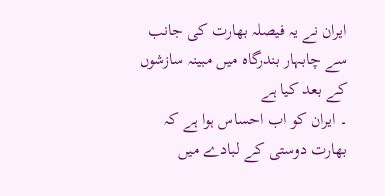ایران نے یہ فیصلہ بھارت کی جانب سے چابہار بندرگاہ میں مبینہ سازشوں کے بعد کیا ہے
۔ ایران کو اب احساس ہوا ہے کہ بھارت دوستی کے لبادے میں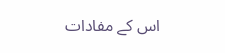اس کے مفادات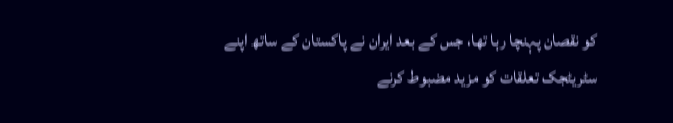کو نقصان پہنچا رہا تھا، جس کے بعد ایران نے پاکستان کے ساتھ اپنے سٹریٹجک تعلقات کو مزید مضبوط کرنے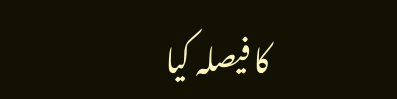کا فیصلہ کیا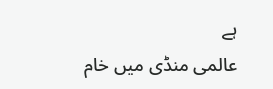ہے
عالمی منڈی میں خام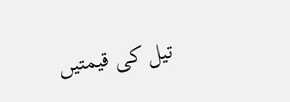تیل کی قیمتیں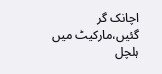اچانک گر گئیں،مارکیٹ میں ہلچل